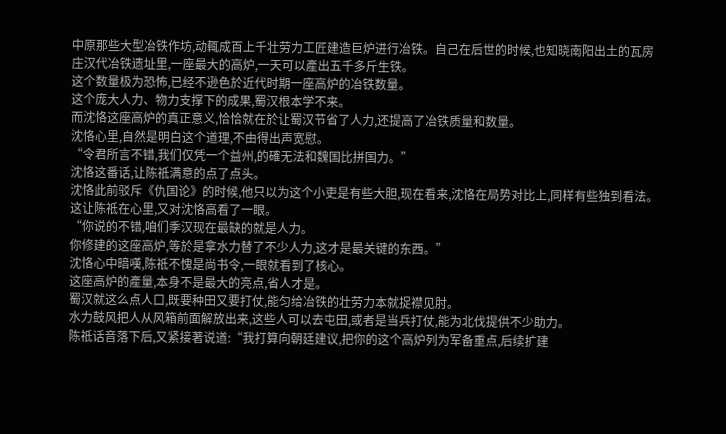中原那些大型冶铁作坊,动輒成百上千壮劳力工匠建造巨炉进行冶铁。自己在后世的时候,也知晓南阳出土的瓦房庄汉代冶铁遗址里,一座最大的高炉,一天可以產出五千多斤生铁。
这个数量极为恐怖,已经不逊色於近代时期一座高炉的冶铁数量。
这个庞大人力、物力支撑下的成果,蜀汉根本学不来。
而沈恪这座高炉的真正意义,恰恰就在於让蜀汉节省了人力,还提高了冶铁质量和数量。
沈恪心里,自然是明白这个道理,不由得出声宽慰。
“令君所言不错,我们仅凭一个益州,的確无法和魏国比拼国力。”
沈恪这番话,让陈祗满意的点了点头。
沈恪此前驳斥《仇国论》的时候,他只以为这个小吏是有些大胆,现在看来,沈恪在局势对比上,同样有些独到看法。
这让陈祗在心里,又对沈恪高看了一眼。
“你说的不错,咱们季汉现在最缺的就是人力。
你修建的这座高炉,等於是拿水力替了不少人力,这才是最关键的东西。”
沈恪心中暗嘆,陈祗不愧是尚书令,一眼就看到了核心。
这座高炉的產量,本身不是最大的亮点,省人才是。
蜀汉就这么点人口,既要种田又要打仗,能匀给冶铁的壮劳力本就捉襟见肘。
水力鼓风把人从风箱前面解放出来,这些人可以去屯田,或者是当兵打仗,能为北伐提供不少助力。
陈祗话音落下后,又紧接著说道:“我打算向朝廷建议,把你的这个高炉列为军备重点,后续扩建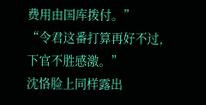费用由国库拨付。”
“令君这番打算再好不过,下官不胜感激。”
沈恪脸上同样露出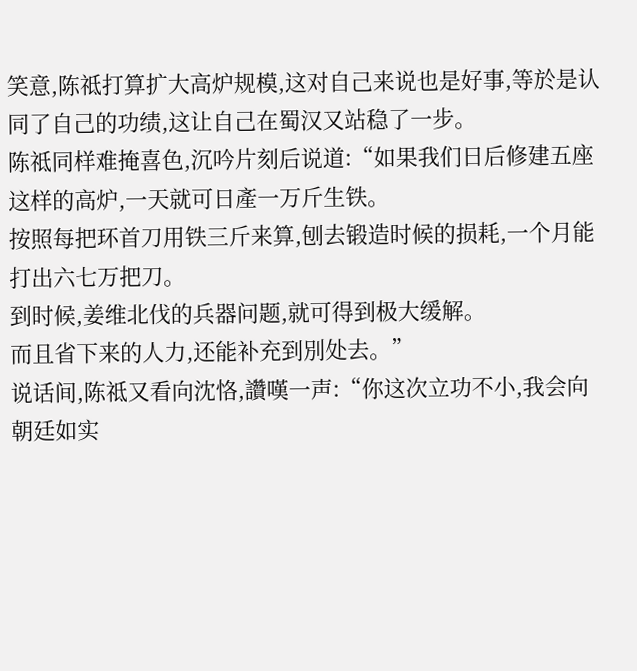笑意,陈祗打算扩大高炉规模,这对自己来说也是好事,等於是认同了自己的功绩,这让自己在蜀汉又站稳了一步。
陈祗同样难掩喜色,沉吟片刻后说道:“如果我们日后修建五座这样的高炉,一天就可日產一万斤生铁。
按照每把环首刀用铁三斤来算,刨去锻造时候的损耗,一个月能打出六七万把刀。
到时候,姜维北伐的兵器问题,就可得到极大缓解。
而且省下来的人力,还能补充到別处去。”
说话间,陈祗又看向沈恪,讚嘆一声:“你这次立功不小,我会向朝廷如实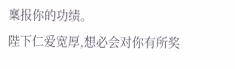稟报你的功绩。
陛下仁爱宽厚,想必会对你有所奖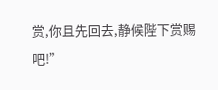赏,你且先回去,静候陛下赏赐吧!”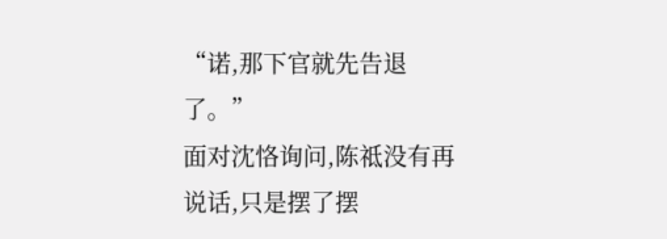“诺,那下官就先告退了。”
面对沈恪询问,陈祗没有再说话,只是摆了摆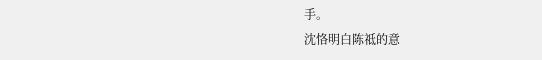手。
沈恪明白陈祗的意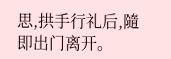思,拱手行礼后,隨即出门离开。